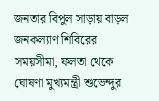জনতার বিপুল সাড়ায় বাড়ল জনকল্যাণ শিবিরের সময়সীমা, ফলতা থেকে ঘোষণা মুখ্যমন্ত্রী শুভেন্দুর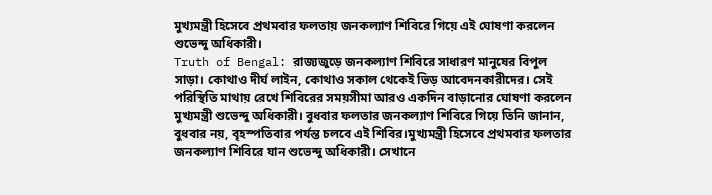মুখ্যমন্ত্রী হিসেবে প্রথমবার ফলতায় জনকল্যাণ শিবিরে গিয়ে এই ঘোষণা করলেন শুভেন্দু অধিকারী।
Truth of Bengal: রাজ্যজুড়ে জনকল্যাণ শিবিরে সাধারণ মানুষের বিপুল সাড়া। কোথাও দীর্ঘ লাইন, কোথাও সকাল থেকেই ভিড় আবেদনকারীদের। সেই পরিস্থিতি মাথায় রেখে শিবিরের সময়সীমা আরও একদিন বাড়ানোর ঘোষণা করলেন মুখ্যমন্ত্রী শুভেন্দু অধিকারী। বুধবার ফলতার জনকল্যাণ শিবিরে গিয়ে তিনি জানান, বুধবার নয়, বৃহস্পতিবার পর্যন্ত চলবে এই শিবির।মুখ্যমন্ত্রী হিসেবে প্রথমবার ফলতার জনকল্যাণ শিবিরে যান শুভেন্দু অধিকারী। সেখানে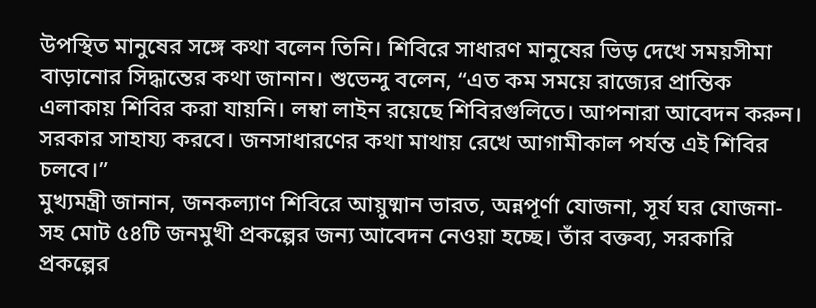উপস্থিত মানুষের সঙ্গে কথা বলেন তিনি। শিবিরে সাধারণ মানুষের ভিড় দেখে সময়সীমা বাড়ানোর সিদ্ধান্তের কথা জানান। শুভেন্দু বলেন, “এত কম সময়ে রাজ্যের প্রান্তিক এলাকায় শিবির করা যায়নি। লম্বা লাইন রয়েছে শিবিরগুলিতে। আপনারা আবেদন করুন। সরকার সাহায্য করবে। জনসাধারণের কথা মাথায় রেখে আগামীকাল পর্যন্ত এই শিবির চলবে।”
মুখ্যমন্ত্রী জানান, জনকল্যাণ শিবিরে আয়ুষ্মান ভারত, অন্নপূর্ণা যোজনা, সূর্য ঘর যোজনা-সহ মোট ৫৪টি জনমুখী প্রকল্পের জন্য আবেদন নেওয়া হচ্ছে। তাঁর বক্তব্য, সরকারি প্রকল্পের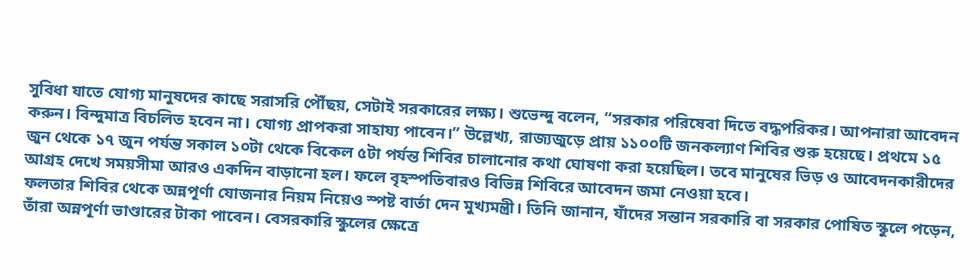সুবিধা যাতে যোগ্য মানুষদের কাছে সরাসরি পৌঁছয়, সেটাই সরকারের লক্ষ্য। শুভেন্দু বলেন, “সরকার পরিষেবা দিতে বদ্ধপরিকর। আপনারা আবেদন করুন। বিন্দুমাত্র বিচলিত হবেন না। যোগ্য প্রাপকরা সাহায্য পাবেন।” উল্লেখ্য, রাজ্যজুড়ে প্রায় ১১০০টি জনকল্যাণ শিবির শুরু হয়েছে। প্রথমে ১৫ জুন থেকে ১৭ জুন পর্যন্ত সকাল ১০টা থেকে বিকেল ৫টা পর্যন্ত শিবির চালানোর কথা ঘোষণা করা হয়েছিল। তবে মানুষের ভিড় ও আবেদনকারীদের আগ্রহ দেখে সময়সীমা আরও একদিন বাড়ানো হল। ফলে বৃহস্পতিবারও বিভিন্ন শিবিরে আবেদন জমা নেওয়া হবে।
ফলতার শিবির থেকে অন্নপূর্ণা যোজনার নিয়ম নিয়েও স্পষ্ট বার্তা দেন মুখ্যমন্ত্রী। তিনি জানান, যাঁদের সন্তান সরকারি বা সরকার পোষিত স্কুলে পড়েন, তাঁরা অন্নপূর্ণা ভাণ্ডারের টাকা পাবেন। বেসরকারি স্কুলের ক্ষেত্রে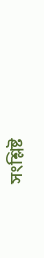সংশ্লিষ্ট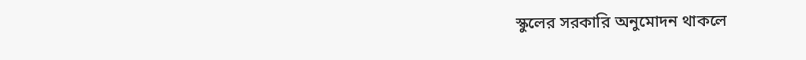স্কুলের সরকারি অনুমোদন থাকলে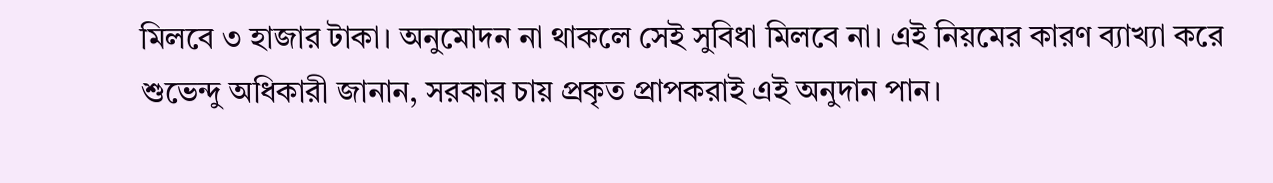মিলবে ৩ হাজার টাকা। অনুমোদন না থাকলে সেই সুবিধা মিলবে না। এই নিয়মের কারণ ব্যাখ্যা করে শুভেন্দু অধিকারী জানান, সরকার চায় প্রকৃত প্রাপকরাই এই অনুদান পান।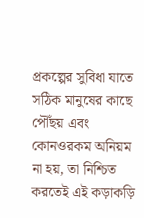প্রকল্পের সুবিধা যাতে সঠিক মানুষের কাছে পৌঁছয় এবং কোনওরকম অনিয়ম না হয়, তা নিশ্চিত করতেই এই কড়াকড়ি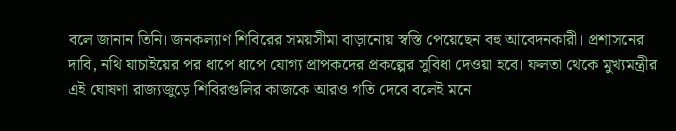বলে জানান তিনি। জনকল্যাণ শিবিরের সময়সীমা বাড়ানোয় স্বস্তি পেয়েছেন বহু আবেদনকারী। প্রশাসনের দাবি, নথি যাচাইয়ের পর ধাপে ধাপে যোগ্য প্রাপকদের প্রকল্পের সুবিধা দেওয়া হবে। ফলতা থেকে মুখ্যমন্ত্রীর এই ঘোষণা রাজ্যজুড়ে শিবিরগুলির কাজকে আরও গতি দেবে বলেই মনে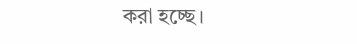করা হচ্ছে।